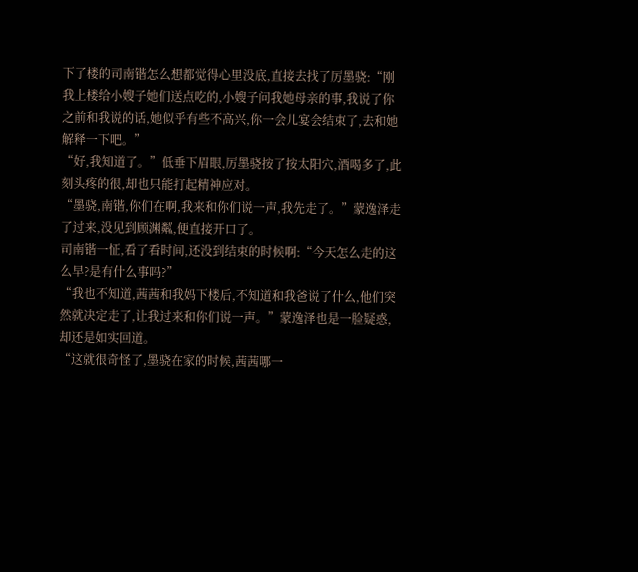下了楼的司南锴怎么想都觉得心里没底,直接去找了厉墨骁:“刚我上楼给小嫂子她们送点吃的,小嫂子问我她母亲的事,我说了你之前和我说的话,她似乎有些不高兴,你一会儿宴会结束了,去和她解释一下吧。”
“好,我知道了。”低垂下眉眼,厉墨骁按了按太阳穴,酒喝多了,此刻头疼的很,却也只能打起精神应对。
“墨骁,南锴,你们在啊,我来和你们说一声,我先走了。”蒙逸泽走了过来,没见到顾渊粼,便直接开口了。
司南锴一怔,看了看时间,还没到结束的时候啊:“今天怎么走的这么早?是有什么事吗?”
“我也不知道,茜茜和我妈下楼后,不知道和我爸说了什么,他们突然就决定走了,让我过来和你们说一声。”蒙逸泽也是一脸疑惑,却还是如实回道。
“这就很奇怪了,墨骁在家的时候,茜茜哪一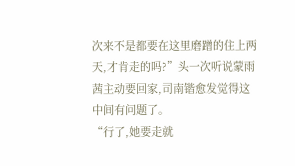次来不是都要在这里磨蹭的住上两天,才肯走的吗?”头一次听说蒙雨茜主动要回家,司南锴愈发觉得这中间有问题了。
“行了,她要走就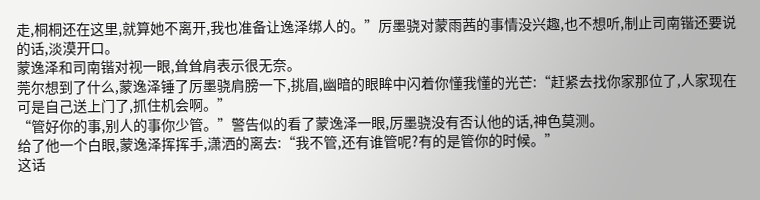走,桐桐还在这里,就算她不离开,我也准备让逸泽绑人的。”厉墨骁对蒙雨茜的事情没兴趣,也不想听,制止司南锴还要说的话,淡漠开口。
蒙逸泽和司南锴对视一眼,耸耸肩表示很无奈。
莞尔想到了什么,蒙逸泽锤了厉墨骁肩膀一下,挑眉,幽暗的眼眸中闪着你懂我懂的光芒:“赶紧去找你家那位了,人家现在可是自己送上门了,抓住机会啊。”
“管好你的事,别人的事你少管。”警告似的看了蒙逸泽一眼,厉墨骁没有否认他的话,神色莫测。
给了他一个白眼,蒙逸泽挥挥手,潇洒的离去:“我不管,还有谁管呢?有的是管你的时候。”
这话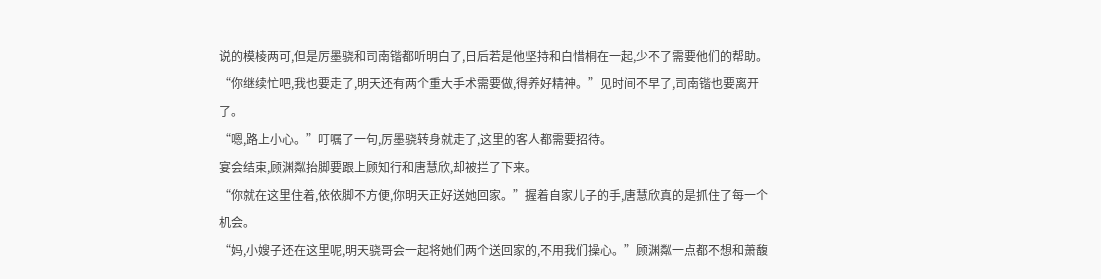说的模棱两可,但是厉墨骁和司南锴都听明白了,日后若是他坚持和白惜桐在一起,少不了需要他们的帮助。
“你继续忙吧,我也要走了,明天还有两个重大手术需要做,得养好精神。”见时间不早了,司南锴也要离开了。
“嗯,路上小心。”叮嘱了一句,厉墨骁转身就走了,这里的客人都需要招待。
宴会结束,顾渊粼抬脚要跟上顾知行和唐慧欣,却被拦了下来。
“你就在这里住着,依依脚不方便,你明天正好送她回家。”握着自家儿子的手,唐慧欣真的是抓住了每一个机会。
“妈,小嫂子还在这里呢,明天骁哥会一起将她们两个送回家的,不用我们操心。”顾渊粼一点都不想和萧馥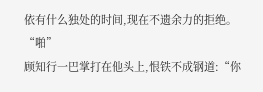依有什么独处的时间,现在不遗余力的拒绝。
“啪”
顾知行一巴掌打在他头上,恨铁不成钢道:“你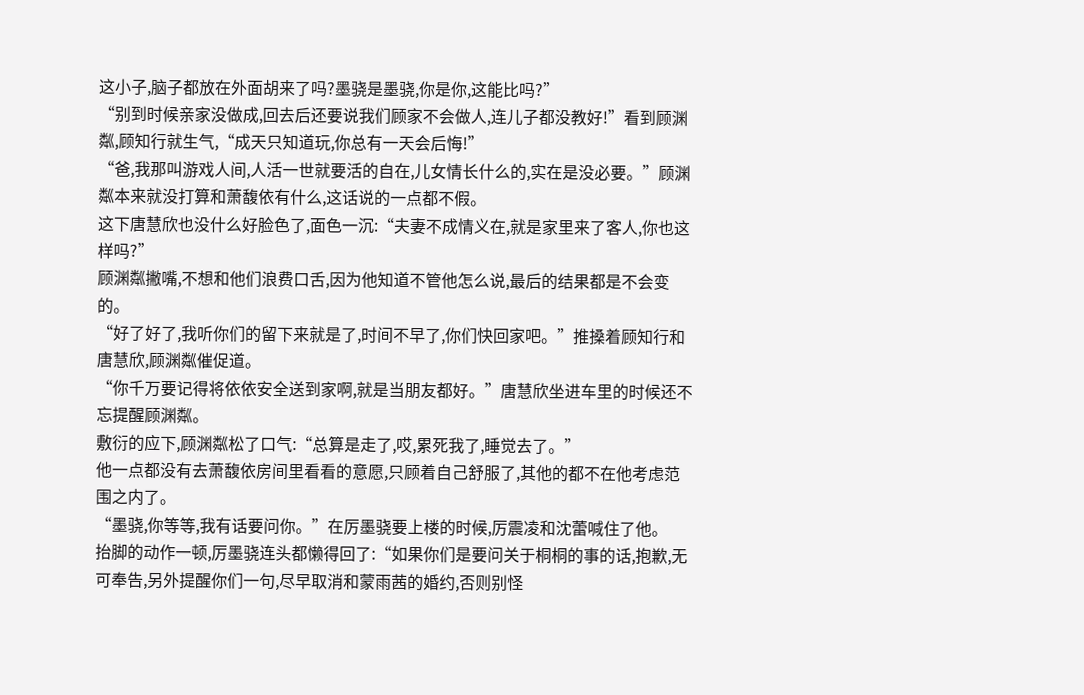这小子,脑子都放在外面胡来了吗?墨骁是墨骁,你是你,这能比吗?”
“别到时候亲家没做成,回去后还要说我们顾家不会做人,连儿子都没教好!”看到顾渊粼,顾知行就生气,“成天只知道玩,你总有一天会后悔!”
“爸,我那叫游戏人间,人活一世就要活的自在,儿女情长什么的,实在是没必要。”顾渊粼本来就没打算和萧馥依有什么,这话说的一点都不假。
这下唐慧欣也没什么好脸色了,面色一沉:“夫妻不成情义在,就是家里来了客人,你也这样吗?”
顾渊粼撇嘴,不想和他们浪费口舌,因为他知道不管他怎么说,最后的结果都是不会变的。
“好了好了,我听你们的留下来就是了,时间不早了,你们快回家吧。”推搡着顾知行和唐慧欣,顾渊粼催促道。
“你千万要记得将依依安全送到家啊,就是当朋友都好。”唐慧欣坐进车里的时候还不忘提醒顾渊粼。
敷衍的应下,顾渊粼松了口气:“总算是走了,哎,累死我了,睡觉去了。”
他一点都没有去萧馥依房间里看看的意愿,只顾着自己舒服了,其他的都不在他考虑范围之内了。
“墨骁,你等等,我有话要问你。”在厉墨骁要上楼的时候,厉震凌和沈蕾喊住了他。
抬脚的动作一顿,厉墨骁连头都懒得回了:“如果你们是要问关于桐桐的事的话,抱歉,无可奉告,另外提醒你们一句,尽早取消和蒙雨茜的婚约,否则别怪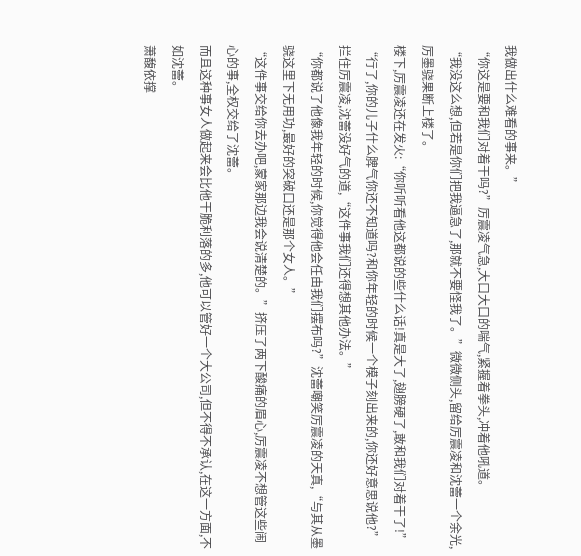我做出什么难看的事来。”
“你这是要和我们对着干吗?”厉震凌气急,大口大口的喘气,紧握着拳头,冲着他吼道。
“我没这么想,但若是你们把我逼急了,那就不要怪我了。”微微侧头,留给厉震凌和沈蕾一个余光,厉墨骁果断上楼了。
楼下,厉震凌还在发火:“你听听看他这都说的些什么话!真是大了,翅膀硬了,敢和我们对着干了!”
“行了,你的儿子什么脾气你还不知道吗?和你年轻的时候一个模子刻出来的,你还好意思说他?”拦住厉震凌,沈蕾没好气的道,“这件事我们还得想其他办法。”
“你都说了他像我年轻的时候,你觉得他会任由我们摆布吗?”沈蕾嘲笑厉震凌的天真,“与其从墨骁这里下无用功,最好的突破口还是那个女人。”
“这件事交给你去办吧,蒙家那边我会说清楚的。”挤压了两下酸痛的眉心,厉震凌不想管这些闹心的事,全权交给了沈蕾。
而且这种事女人做起来会比他干脆利落的多,他可以管好一个大公司,但不得不承认,在这一方面,不如沈蕾。
萧馥依撑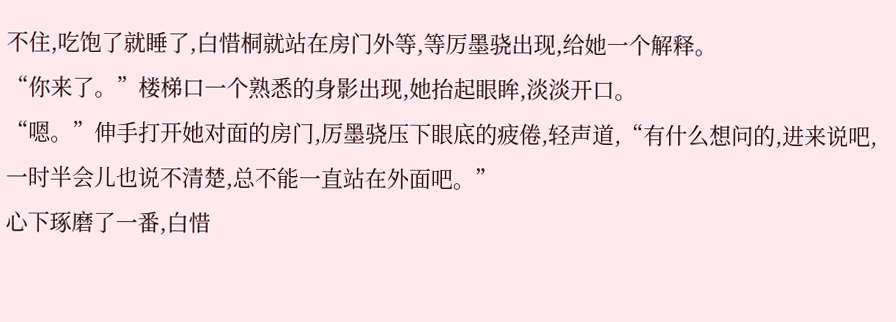不住,吃饱了就睡了,白惜桐就站在房门外等,等厉墨骁出现,给她一个解释。
“你来了。”楼梯口一个熟悉的身影出现,她抬起眼眸,淡淡开口。
“嗯。”伸手打开她对面的房门,厉墨骁压下眼底的疲倦,轻声道,“有什么想问的,进来说吧,一时半会儿也说不清楚,总不能一直站在外面吧。”
心下琢磨了一番,白惜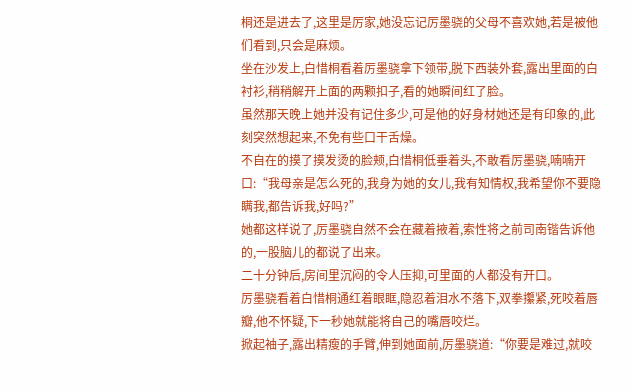桐还是进去了,这里是厉家,她没忘记厉墨骁的父母不喜欢她,若是被他们看到,只会是麻烦。
坐在沙发上,白惜桐看着厉墨骁拿下领带,脱下西装外套,露出里面的白衬衫,稍稍解开上面的两颗扣子,看的她瞬间红了脸。
虽然那天晚上她并没有记住多少,可是他的好身材她还是有印象的,此刻突然想起来,不免有些口干舌燥。
不自在的摸了摸发烫的脸颊,白惜桐低垂着头,不敢看厉墨骁,喃喃开口:“我母亲是怎么死的,我身为她的女儿,我有知情权,我希望你不要隐瞒我,都告诉我,好吗?”
她都这样说了,厉墨骁自然不会在藏着掖着,索性将之前司南锴告诉他的,一股脑儿的都说了出来。
二十分钟后,房间里沉闷的令人压抑,可里面的人都没有开口。
厉墨骁看着白惜桐通红着眼眶,隐忍着泪水不落下,双拳攥紧,死咬着唇瓣,他不怀疑,下一秒她就能将自己的嘴唇咬烂。
掀起袖子,露出精瘦的手臂,伸到她面前,厉墨骁道:“你要是难过,就咬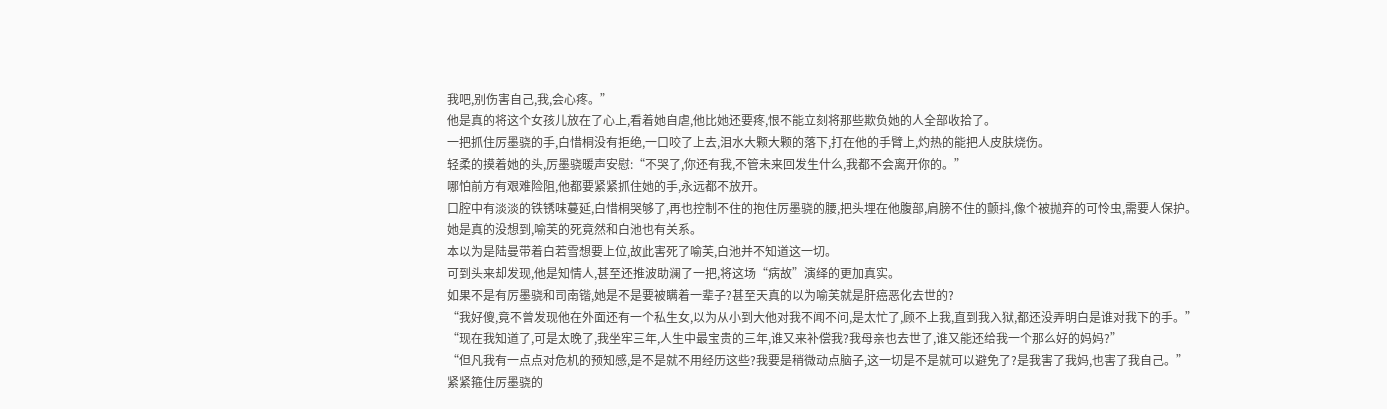我吧,别伤害自己,我,会心疼。”
他是真的将这个女孩儿放在了心上,看着她自虐,他比她还要疼,恨不能立刻将那些欺负她的人全部收拾了。
一把抓住厉墨骁的手,白惜桐没有拒绝,一口咬了上去,泪水大颗大颗的落下,打在他的手臂上,灼热的能把人皮肤烧伤。
轻柔的摸着她的头,厉墨骁暖声安慰:“不哭了,你还有我,不管未来回发生什么,我都不会离开你的。”
哪怕前方有艰难险阻,他都要紧紧抓住她的手,永远都不放开。
口腔中有淡淡的铁锈味蔓延,白惜桐哭够了,再也控制不住的抱住厉墨骁的腰,把头埋在他腹部,肩膀不住的颤抖,像个被抛弃的可怜虫,需要人保护。
她是真的没想到,喻芙的死竟然和白池也有关系。
本以为是陆曼带着白若雪想要上位,故此害死了喻芙,白池并不知道这一切。
可到头来却发现,他是知情人,甚至还推波助澜了一把,将这场“病故”演绎的更加真实。
如果不是有厉墨骁和司南锴,她是不是要被瞒着一辈子?甚至天真的以为喻芙就是肝癌恶化去世的?
“我好傻,竟不曾发现他在外面还有一个私生女,以为从小到大他对我不闻不问,是太忙了,顾不上我,直到我入狱,都还没弄明白是谁对我下的手。”
“现在我知道了,可是太晚了,我坐牢三年,人生中最宝贵的三年,谁又来补偿我?我母亲也去世了,谁又能还给我一个那么好的妈妈?”
“但凡我有一点点对危机的预知感,是不是就不用经历这些?我要是稍微动点脑子,这一切是不是就可以避免了?是我害了我妈,也害了我自己。”
紧紧箍住厉墨骁的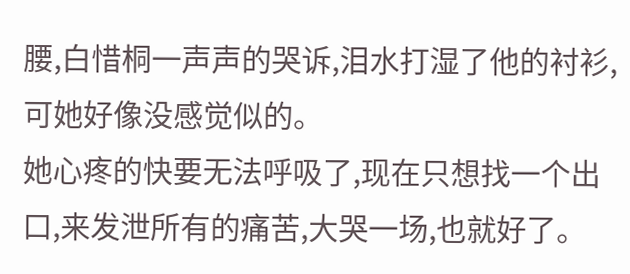腰,白惜桐一声声的哭诉,泪水打湿了他的衬衫,可她好像没感觉似的。
她心疼的快要无法呼吸了,现在只想找一个出口,来发泄所有的痛苦,大哭一场,也就好了。